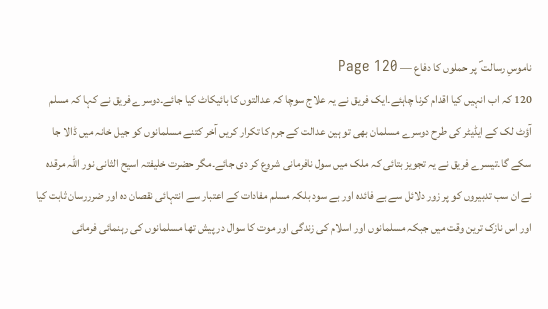ناموسِ رسالت ؐ پر حملوں کا دفاع — Page 120
120 کہ اب انہیں کیا اقدام کرنا چاہئے۔ایک فریق نے یہ علاج سوچا کہ عدالتوں کا بائیکاٹ کیا جائے۔دوسرے فریق نے کہا کہ مسلم آؤٹ لک کے ایڈیٹر کی طرح دوسرے مسلمان بھی تو ہین عدالت کے جرم کا تکرار کریں آخر کتنے مسلمانوں کو جیل خانہ میں ڈالا جا سکے گا۔تیسرے فریق نے یہ تجویز بتائی کہ ملک میں سول نافرمانی شروع کر دی جائے۔مگر حضرت خلیفتہ اسیح الثانی نور اللہ مرقدہ نے ان سب تدبیروں کو پر زور دلائل سے بے فائدہ اور بے سود بلکہ مسلم مفادات کے اعتبار سے انتہائی نقصان دہ اور ضرررسان ثابت کیا اور اس نازک ترین وقت میں جبکہ مسلمانوں اور اسلام کی زندگی اور موت کا سوال در پیش تھا مسلمانوں کی رہنمائی فرمائی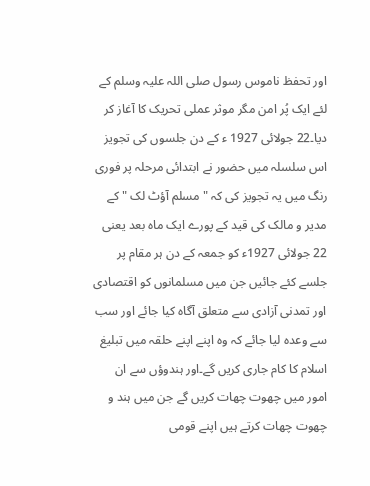اور تحفظ ناموس رسول صلی اللہ علیہ وسلم کے لئے ایک پُر امن مگر موثر عملی تحریک کا آغاز کر دیا۔22 جولائی 1927 ء کے دن جلسوں کی تجویز اس سلسلہ میں حضور نے ابتدائی مرحلہ پر فوری رنگ میں یہ تجویز کی کہ " مسلم آؤٹ لک " کے مدیر و مالک کی قید کے پورے ایک ماہ بعد یعنی 22 جولائی 1927ء کو جمعہ کے دن ہر مقام پر جلسے کئے جائیں جن میں مسلمانوں کو اقتصادی اور تمدنی آزادی سے متعلق آگاہ کیا جائے اور سب سے وعدہ لیا جائے کہ وہ اپنے اپنے حلقہ میں تبلیغ اسلام کا کام جاری کریں گے۔اور ہندوؤں سے ان امور میں چھوت چھات کریں گے جن میں ہند و چھوت چھات کرتے ہیں اپنے قومی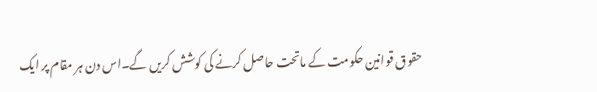حقوق قوانین حکومت کے ماتحت حاصل کرنے کی کوشش کریں گے۔اس دن ہر مقام پر ایک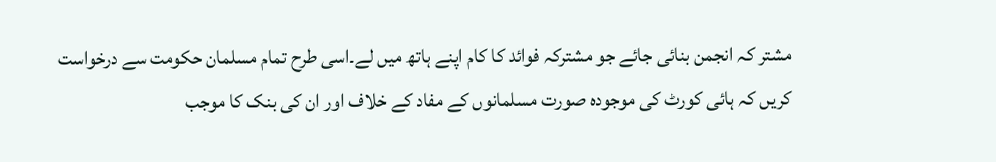مشتر کہ انجمن بنائی جائے جو مشترکہ فوائد کا کام اپنے ہاتھ میں لے۔اسی طرح تمام مسلمان حکومت سے درخواست کریں کہ ہائی کورٹ کی موجودہ صورت مسلمانوں کے مفاد کے خلاف اور ان کی بنک کا موجب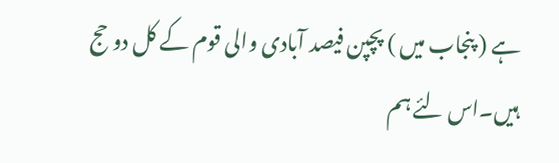ہے ( پنجاب میں ) پچپن فیصد آبادی والی قوم کے کل دو حج ہیں۔اس لئے ہم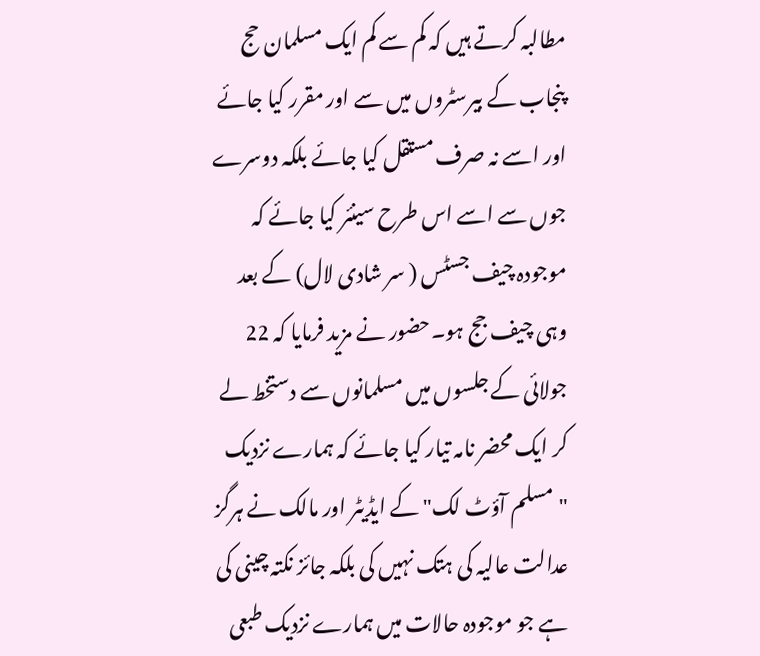مطالبہ کرتے ہیں کہ کم سے کم ایک مسلمان حج پنجاب کے بیرسٹروں میں سے اور مقرر کیا جائے اور اسے نہ صرف مستقل کیا جائے بلکہ دوسرے جوں سے اسے اس طرح سینئر کیا جائے کہ موجودہ چیف جسٹس ( سر شادی لال) کے بعد وہی چیف جج ہو۔حضور نے مزید فرمایا کہ 22 جولائی کے جلسوں میں مسلمانوں سے دستخط لے کر ایک محضر نامہ تیار کیا جائے کہ ہمارے نزدیک "مسلم آؤٹ لک" کے ایڈیٹر اور مالک نے ہرگز عدالت عالیہ کی ہتک نہیں کی بلکہ جائز نکتہ چینی کی ہے جو موجودہ حالات میں ہمارے نزدیک طبعی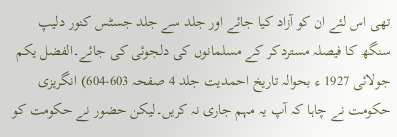تھی اس لئے ان کو آزاد کیا جائے اور جلد سے جلد جسٹس کنور دلیپ سنگھ کا فیصلہ مستردکر کے مسلمانوں کی دلجوئی کی جائے۔الفضل یکم جولائی 1927 ء بحوالہ تاریخ احمدیت جلد 4 صفحہ 603-604) انگریزی حکومت نے چاہا کہ آپ یہ مہم جاری نہ کریں۔لیکن حضور نے حکومت کو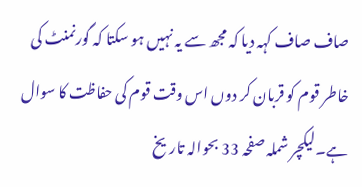صاف صاف کہہ دیا کہ مجھ سے یہ نہیں ہو سکتا کہ گورنمنٹ کی خاطر قوم کو قربان کر دوں اس وقت قوم کی حفاظت کا سوال ہے۔لیکچر شملہ صفحہ 33 بحوالہ تاریخ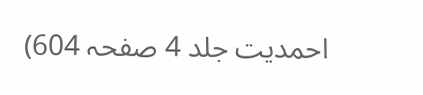احمدیت جلد 4 صفحہ 604)